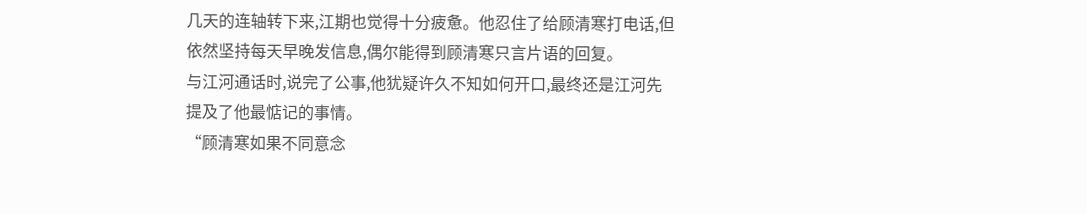几天的连轴转下来,江期也觉得十分疲惫。他忍住了给顾清寒打电话,但依然坚持每天早晚发信息,偶尔能得到顾清寒只言片语的回复。
与江河通话时,说完了公事,他犹疑许久不知如何开口,最终还是江河先提及了他最惦记的事情。
“顾清寒如果不同意念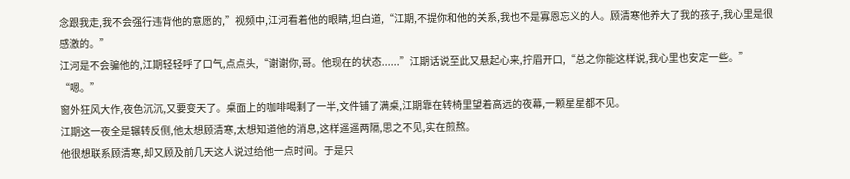念跟我走,我不会强行违背他的意愿的,”视频中,江河看着他的眼睛,坦白道,“江期,不提你和他的关系,我也不是寡恩忘义的人。顾清寒他养大了我的孩子,我心里是很感激的。”
江河是不会骗他的,江期轻轻呼了口气,点点头,“谢谢你,哥。他现在的状态......”江期话说至此又悬起心来,拧眉开口,“总之你能这样说,我心里也安定一些。”
“嗯。”
窗外狂风大作,夜色沉沉,又要变天了。桌面上的咖啡喝剩了一半,文件铺了满桌,江期靠在转椅里望着高远的夜幕,一颗星星都不见。
江期这一夜全是辗转反侧,他太想顾清寒,太想知道他的消息,这样遥遥两隔,思之不见,实在煎熬。
他很想联系顾清寒,却又顾及前几天这人说过给他一点时间。于是只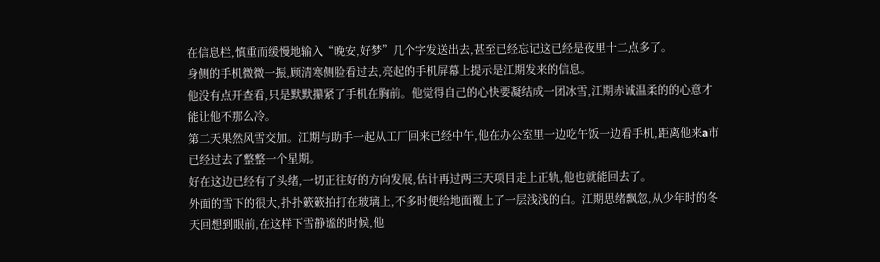在信息栏,慎重而缓慢地输入“晚安,好梦”几个字发送出去,甚至已经忘记这已经是夜里十二点多了。
身侧的手机微微一振,顾清寒侧脸看过去,亮起的手机屏幕上提示是江期发来的信息。
他没有点开查看,只是默默攥紧了手机在胸前。他觉得自己的心快要凝结成一团冰雪,江期赤诚温柔的的心意才能让他不那么冷。
第二天果然风雪交加。江期与助手一起从工厂回来已经中午,他在办公室里一边吃午饭一边看手机,距离他来a市已经过去了整整一个星期。
好在这边已经有了头绪,一切正往好的方向发展,估计再过两三天项目走上正轨,他也就能回去了。
外面的雪下的很大,扑扑簌簌拍打在玻璃上,不多时便给地面覆上了一层浅浅的白。江期思绪飘忽,从少年时的冬天回想到眼前,在这样下雪静谧的时候,他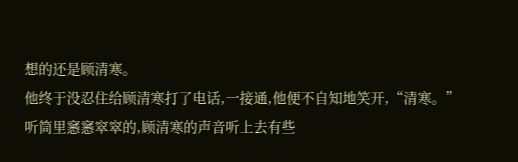想的还是顾清寒。
他终于没忍住给顾清寒打了电话,一接通,他便不自知地笑开,“清寒。”
听筒里窸窸窣窣的,顾清寒的声音听上去有些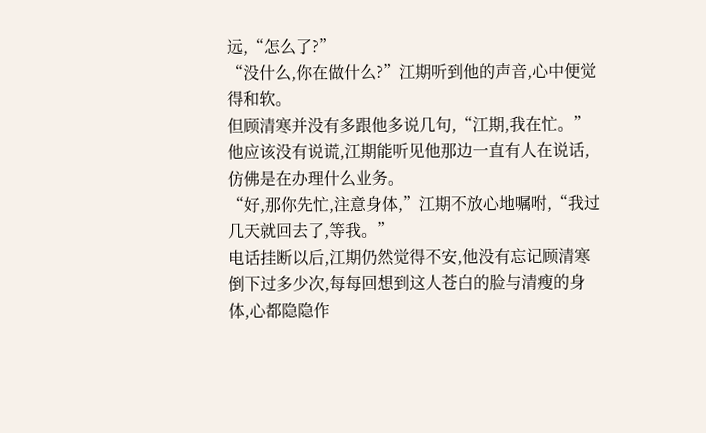远,“怎么了?”
“没什么,你在做什么?”江期听到他的声音,心中便觉得和软。
但顾清寒并没有多跟他多说几句,“江期,我在忙。”他应该没有说谎,江期能听见他那边一直有人在说话,仿佛是在办理什么业务。
“好,那你先忙,注意身体,”江期不放心地嘱咐,“我过几天就回去了,等我。”
电话挂断以后,江期仍然觉得不安,他没有忘记顾清寒倒下过多少次,每每回想到这人苍白的脸与清瘦的身体,心都隐隐作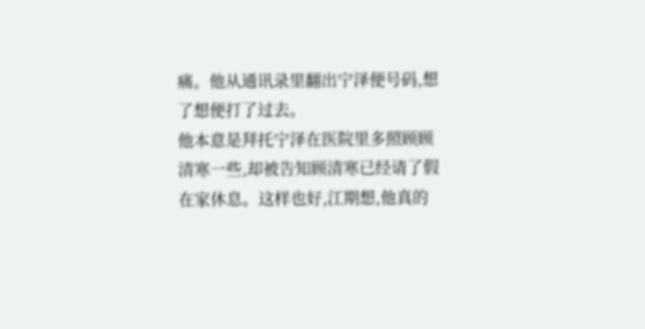痛。他从通讯录里翻出宁泽便号码,想了想便打了过去。
他本意是拜托宁泽在医院里多照顾顾清寒一些,却被告知顾清寒已经请了假在家休息。这样也好,江期想,他真的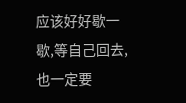应该好好歇一歇,等自己回去,也一定要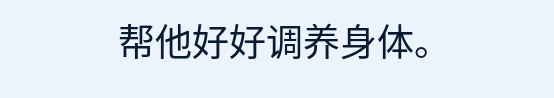帮他好好调养身体。